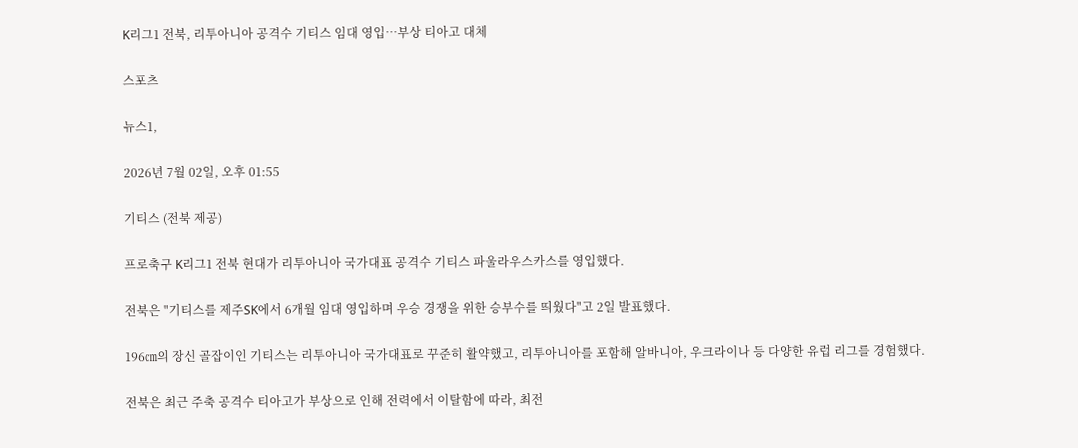K리그1 전북, 리투아니아 공격수 기티스 임대 영입…부상 티아고 대체

스포츠

뉴스1,

2026년 7월 02일, 오후 01:55

기티스 (전북 제공)

프로축구 K리그1 전북 현대가 리투아니아 국가대표 공격수 기티스 파울라우스카스를 영입했다.

전북은 "기티스를 제주SK에서 6개월 임대 영입하며 우승 경쟁을 위한 승부수를 띄웠다"고 2일 발표했다.

196㎝의 장신 골잡이인 기티스는 리투아니아 국가대표로 꾸준히 활약했고, 리투아니아를 포함해 알바니아, 우크라이나 등 다양한 유럽 리그를 경험했다.

전북은 최근 주축 공격수 티아고가 부상으로 인해 전력에서 이탈함에 따라, 최전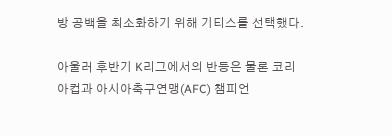방 공백을 최소화하기 위해 기티스를 선택했다.

아울러 후반기 K리그에서의 반등은 물론 코리아컵과 아시아축구연맹(AFC) 챔피언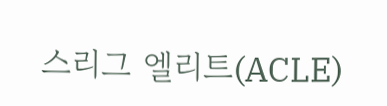스리그 엘리트(ACLE)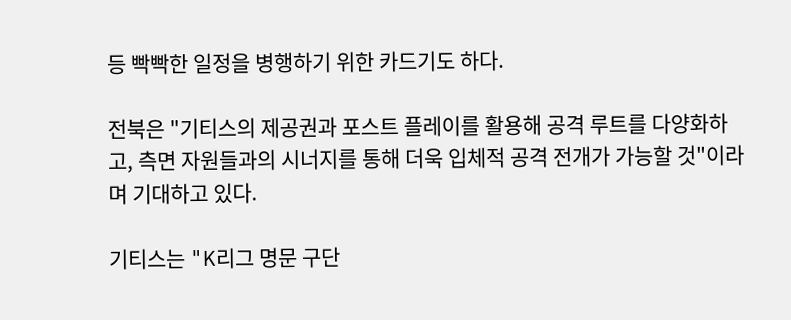등 빡빡한 일정을 병행하기 위한 카드기도 하다.

전북은 "기티스의 제공권과 포스트 플레이를 활용해 공격 루트를 다양화하고, 측면 자원들과의 시너지를 통해 더욱 입체적 공격 전개가 가능할 것"이라며 기대하고 있다.

기티스는 "K리그 명문 구단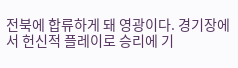전북에 합류하게 돼 영광이다. 경기장에서 헌신적 플레이로 승리에 기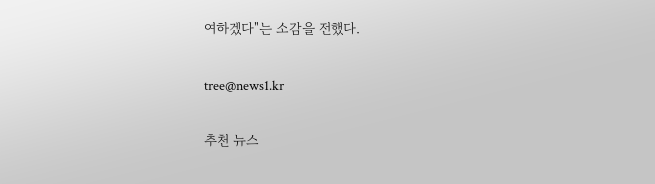여하겠다"는 소감을 전했다.

tree@news1.kr

추천 뉴스